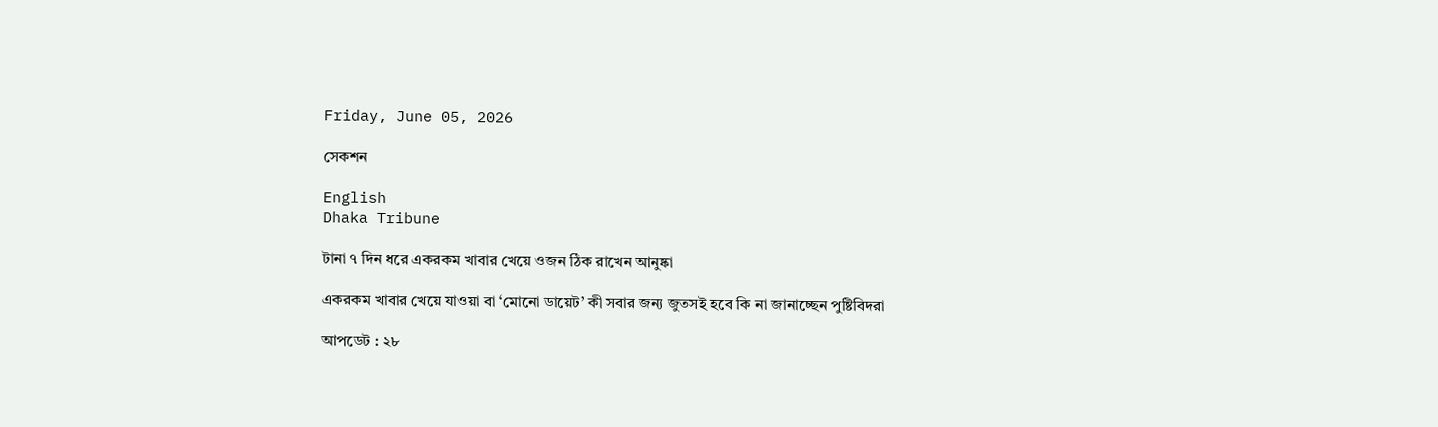Friday, June 05, 2026

সেকশন

English
Dhaka Tribune

টানা ৭ দিন ধরে একরকম খাবার খেয়ে ওজন ঠিক রাখেন আনুষ্কা

একরকম খাবার খেয়ে যাওয়া বা ‘মোনো ডায়েট’ কী সবার জন্য জুতসই হবে কি না জানাচ্ছেন পুষ্টিবিদরা

আপডেট : ২৮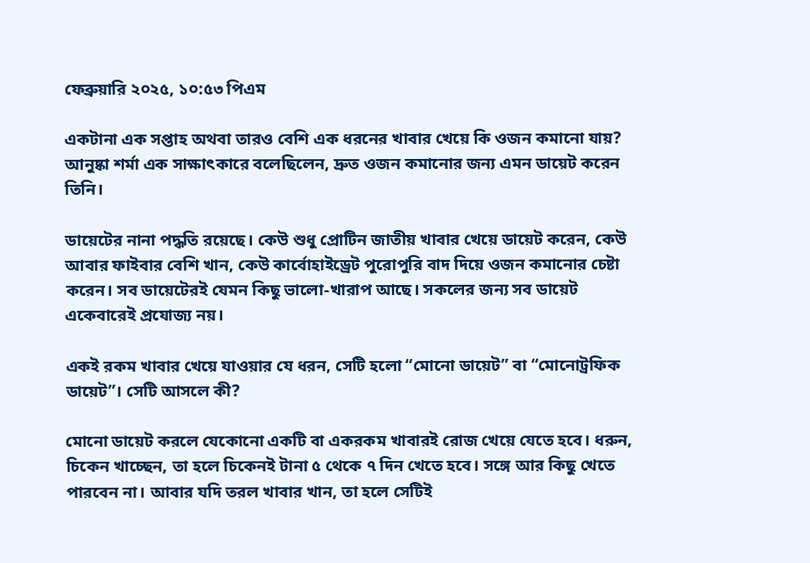ফেব্রুয়ারি ২০২৫, ১০:৫৩ পিএম

একটানা এক সপ্তাহ অথবা তারও বেশি এক ধরনের খাবার খেয়ে কি ওজন কমানো যায়? আনুষ্কা শর্মা এক সাক্ষাৎকারে বলেছিলেন, দ্রুত ওজন কমানোর জন্য এমন ডায়েট করেন তিনি।

ডায়েটের নানা পদ্ধতি রয়েছে। কেউ শুধু প্রোটিন জাতীয় খাবার খেয়ে ডায়েট করেন, কেউ আবার ফাইবার বেশি খান, কেউ কার্বোহাইড্রেট পুরোপুরি বাদ দিয়ে ওজন কমানোর চেষ্টা করেন। সব ডায়েটেরই যেমন কিছু ভালো-খারাপ আছে। সকলের জন্য সব ডায়েট একেবারেই প্রযোজ্য নয়।

একই রকম খাবার খেয়ে যাওয়ার যে ধরন, সেটি হলো “মোনো ডায়েট” বা “মোনোট্রফিক ডায়েট”। সেটি আসলে কী?

মোনো ডায়েট করলে যেকোনো একটি বা একরকম খাবারই রোজ খেয়ে যেতে হবে। ধরুন, চিকেন খাচ্ছেন, তা হলে চিকেনই টানা ৫ থেকে ৭ দিন খেতে হবে। সঙ্গে আর কিছু খেতে পারবেন না। আবার যদি তরল খাবার খান, তা হলে সেটিই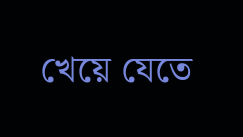খেয়ে যেতে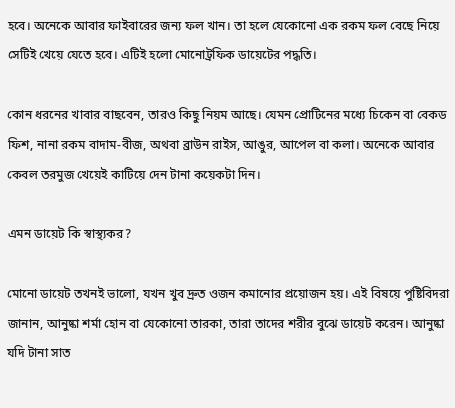হবে। অনেকে আবার ফাইবারের জন্য ফল খান। তা হলে যেকোনো এক রকম ফল বেছে নিয়ে সেটিই খেয়ে যেতে হবে। এটিই হলো মোনোট্রফিক ডায়েটের পদ্ধতি।

কোন ধরনের খাবার বাছবেন, তারও কিছু নিয়ম আছে। যেমন প্রোটিনের মধ্যে চিকেন বা বেকড ফিশ, নানা রকম বাদাম-বীজ, অথবা ব্রাউন রাইস, আঙুর, আপেল বা কলা। অনেকে আবার কেবল তরমুজ খেয়েই কাটিয়ে দেন টানা কয়েকটা দিন।

এমন ডায়েট কি স্বাস্থ্যকর?

মোনো ডায়েট তখনই ভালো, যখন খুব দ্রুত ওজন কমানোর প্রয়োজন হয়। এই বিষয়ে পুষ্টিবিদরা জানান, আনুষ্কা শর্মা হোন বা যেকোনো তারকা, তারা তাদের শরীর বুঝে ডায়েট করেন। আনুষ্কা যদি টানা সাত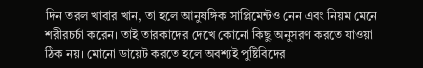দিন তরল খাবার খান, তা হলে আনুষঙ্গিক সাপ্লিমেন্টও নেন এবং নিয়ম মেনে শরীরচর্চা করেন। তাই তারকাদের দেখে কোনো কিছু অনুসরণ করতে যাওয়া ঠিক নয়। মোনো ডায়েট করতে হলে অবশ্যই পুষ্টিবিদের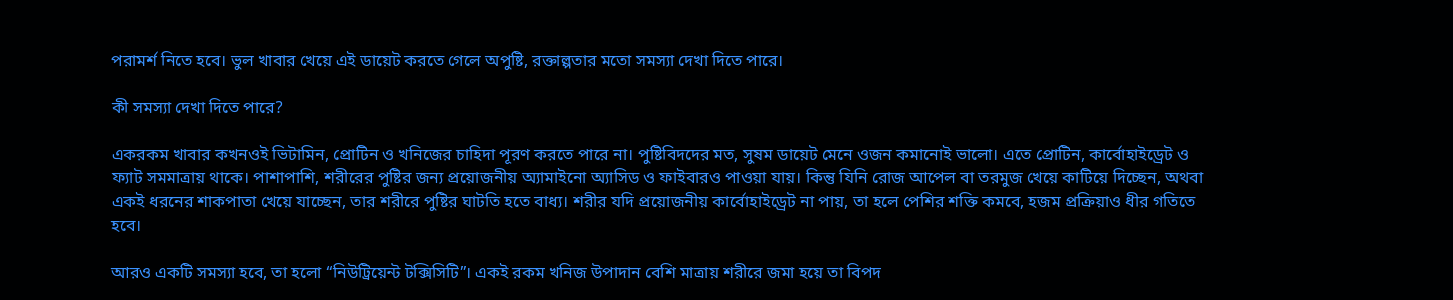পরামর্শ নিতে হবে। ভুল খাবার খেয়ে এই ডায়েট করতে গেলে অপুষ্টি, রক্তাল্পতার মতো সমস্যা দেখা দিতে পারে।

কী সমস্যা দেখা দিতে পারে?

একরকম খাবার কখনওই ভিটামিন, প্রোটিন ও খনিজের চাহিদা পূরণ করতে পারে না। পুষ্টিবিদদের মত, সুষম ডায়েট মেনে ওজন কমানোই ভালো। এতে প্রোটিন, কার্বোহাইড্রেট ও ফ্যাট সমমাত্রায় থাকে। পাশাপাশি, শরীরের পুষ্টির জন্য প্রয়োজনীয় অ্যামাইনো অ্যাসিড ও ফাইবারও পাওয়া যায়। কিন্তু যিনি রোজ আপেল বা তরমুজ খেয়ে কাটিয়ে দিচ্ছেন, অথবা একই ধরনের শাকপাতা খেয়ে যাচ্ছেন, তার শরীরে পুষ্টির ঘাটতি হতে বাধ্য। শরীর যদি প্রয়োজনীয় কার্বোহাইড্রেট না পায়, তা হলে পেশির শক্তি কমবে, হজম প্রক্রিয়াও ধীর গতিতে হবে।

আরও একটি সমস্যা হবে, তা হলো “নিউট্রিয়েন্ট টক্সিসিটি”। একই রকম খনিজ উপাদান বেশি মাত্রায় শরীরে জমা হয়ে তা বিপদ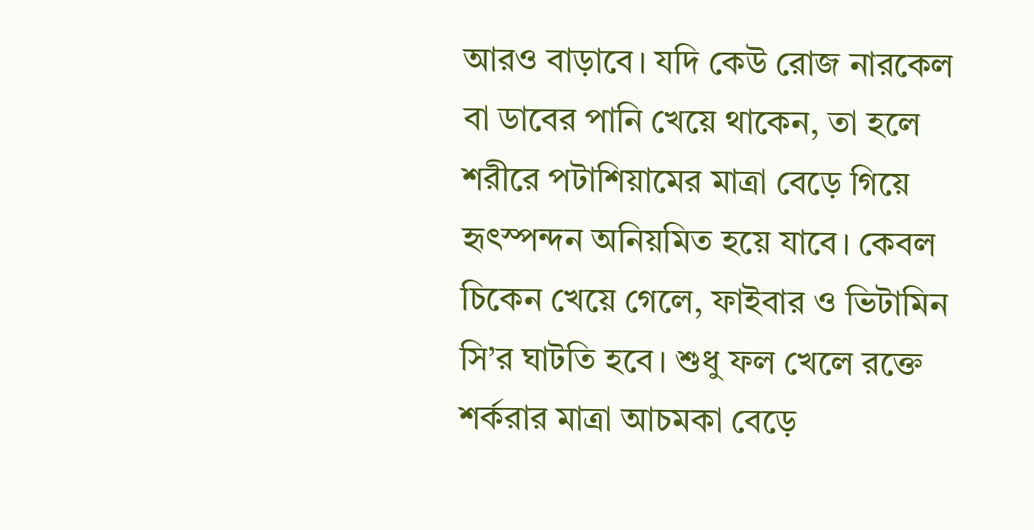আরও বাড়াবে। যদি কেউ রোজ নারকেল বা ডাবের পানি খেয়ে থাকেন, তা হলে শরীরে পটাশিয়ামের মাত্রা বেড়ে গিয়ে হৃৎস্পন্দন অনিয়মিত হয়ে যাবে। কেবল চিকেন খেয়ে গেলে, ফাইবার ও ভিটামিন সি’র ঘাটতি হবে। শুধু ফল খেলে রক্তে শর্করার মাত্রা আচমকা বেড়ে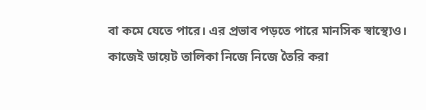বা কমে যেতে পারে। এর প্রভাব পড়তে পারে মানসিক স্বাস্থ্যেও। কাজেই ডায়েট তালিকা নিজে নিজে তৈরি করা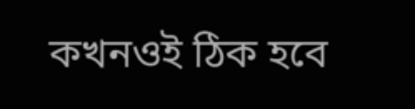কখনওই ঠিক হবে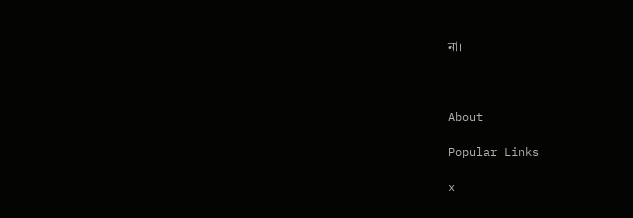না।



About

Popular Links

x